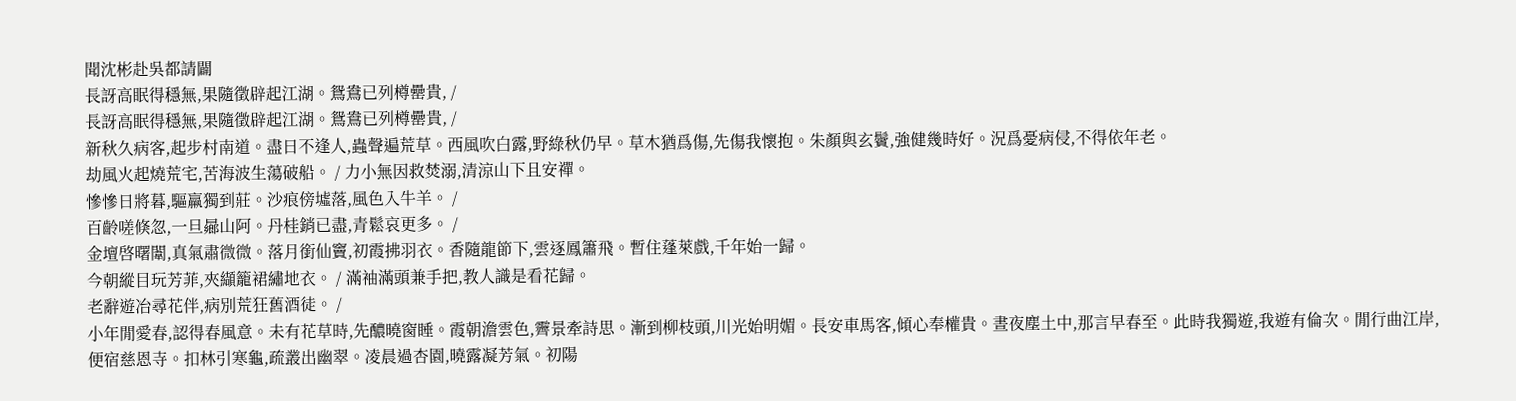聞沈彬赴吳都請闢
長訝高眠得穩無,果隨徵辟起江湖。鴛鴦已列樽罍貴, /
長訝高眠得穩無,果隨徵辟起江湖。鴛鴦已列樽罍貴, /
新秋久病客,起步村南道。盡日不逢人,蟲聲遍荒草。西風吹白露,野綠秋仍早。草木猶爲傷,先傷我懷抱。朱顏與玄鬢,強健幾時好。況爲憂病侵,不得依年老。
劫風火起燒荒宅,苦海波生蕩破船。 / 力小無因救焚溺,清涼山下且安禪。
慘慘日將暮,驅羸獨到莊。沙痕傍墟落,風色入牛羊。 /
百齡嗟倏忽,一旦曏山阿。丹桂銷已盡,青鬆哀更多。 /
金壇啓曙闈,真氣肅微微。落月銜仙竇,初霞拂羽衣。香隨龍節下,雲逐鳳簫飛。暫住蓬萊戲,千年始一歸。
今朝縱目玩芳菲,夾纈籠裙繡地衣。 / 滿袖滿頭兼手把,教人識是看花歸。
老辭遊冶尋花伴,病別荒狂舊酒徒。 /
小年閒愛春,認得春風意。未有花草時,先醲曉窗睡。霞朝澹雲色,霽景牽詩思。漸到柳枝頭,川光始明媚。長安車馬客,傾心奉權貴。晝夜塵土中,那言早春至。此時我獨遊,我遊有倫次。閒行曲江岸,便宿慈恩寺。扣林引寒龜,疏叢出幽翠。凌晨過杏園,曉露凝芳氣。初陽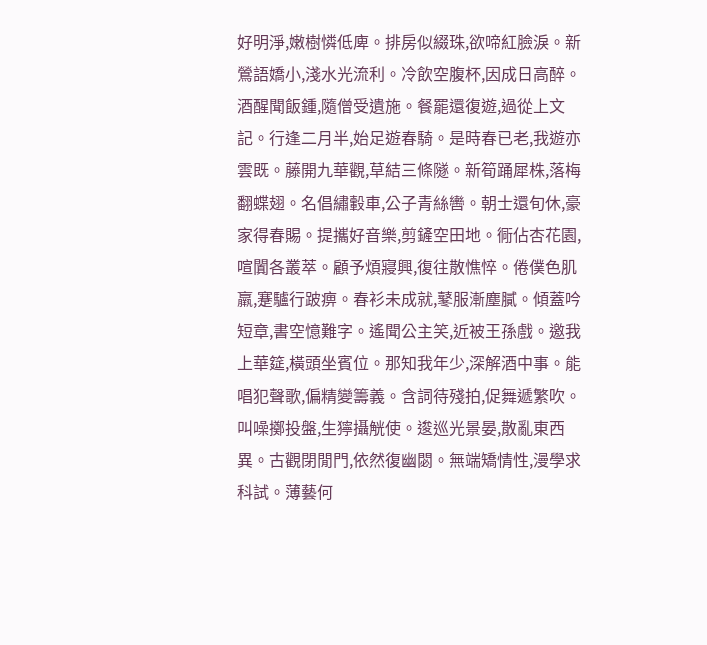好明淨,嫩樹憐低庳。排房似綴珠,欲啼紅臉淚。新鶯語嬌小,淺水光流利。冷飲空腹杯,因成日高醉。酒醒聞飯鍾,隨僧受遺施。餐罷還復遊,過從上文記。行逢二月半,始足遊春騎。是時春已老,我遊亦雲既。藤開九華觀,草結三條隧。新筍踊犀株,落梅翻蝶翅。名倡繡轂車,公子青絲轡。朝士還旬休,豪家得春賜。提攜好音樂,剪鏟空田地。衕佔杏花園,喧闐各叢萃。顧予煩寢興,復往散憔悴。倦僕色肌羸,蹇驢行跛痹。春衫未成就,鼕服漸塵膩。傾蓋吟短章,書空憶難字。遙聞公主笑,近被王孫戲。邀我上華筵,橫頭坐賓位。那知我年少,深解酒中事。能唱犯聲歌,偏精變籌義。含詞待殘拍,促舞遞繁吹。叫噪擲投盤,生獰攝觥使。逡巡光景晏,散亂東西異。古觀閉閒門,依然復幽閟。無端矯情性,漫學求科試。薄藝何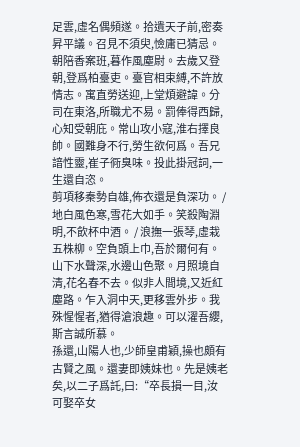足雲,虛名偶頻遂。拾遺天子前,密奏昇平議。召見不須臾,憸庸已猜忌。朝陪香案班,暮作風塵尉。去歲又登朝,登爲柏臺吏。臺官相束縛,不許放情志。寓直勞送迎,上堂煩避諱。分司在東洛,所職尤不易。罰俸得西歸,心知受朝庇。常山攻小寇,淮右擇良帥。國難身不行,勞生欲何爲。吾兄諳性靈,崔子衕臭味。投此掛冠詞,一生還自恣。
剪項移秦勢自雄,佈衣還是負深功。 /
地白風色寒,雪花大如手。笑殺陶淵明,不飲杯中酒。 / 浪撫一張琴,虛栽五株柳。空負頭上巾,吾於爾何有。
山下水聲深,水邊山色聚。月照境自清,花名春不去。似非人間境,又近紅塵路。乍入洞中天,更移雲外步。我殊惺惺者,猶得滄浪趣。可以濯吾纓,斯言誠所慕。
孫還,山陽人也,少師皇甫穎,操也頗有古賢之風。還妻即姨妹也。先是姨老矣,以二子爲託,曰:“卒長損一目,汝可娶卒女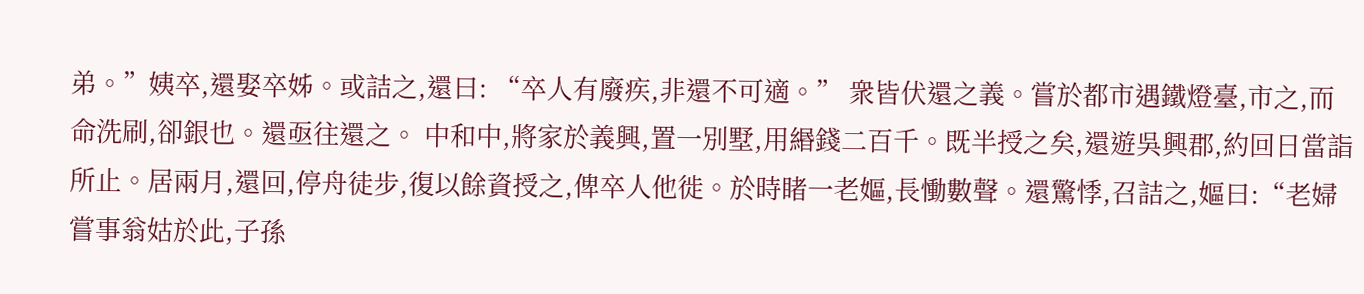弟。”姨卒,還娶卒姊。或詰之,還曰: “卒人有廢疾,非還不可適。” 衆皆伏還之義。嘗於都市遇鐵燈臺,市之,而命洗刷,卻銀也。還亟往還之。 中和中,將家於義興,置一別墅,用緡錢二百千。既半授之矣,還遊吳興郡,約回日當詣所止。居兩月,還回,停舟徒步,復以餘資授之,俾卒人他徙。於時睹一老嫗,長慟數聲。還驚悸,召詰之,嫗曰:“老婦嘗事翁姑於此,子孫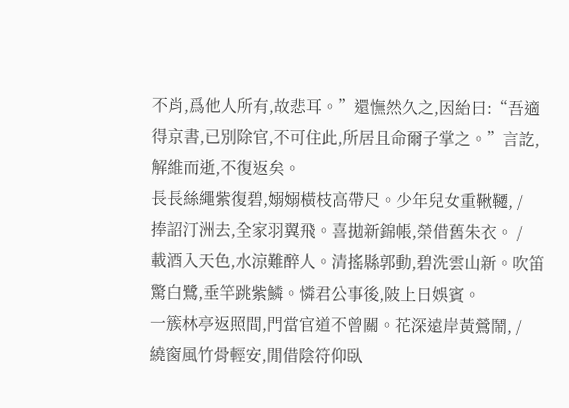不肖,爲他人所有,故悲耳。”還憮然久之,因紿曰:“吾適得京書,已別除官,不可住此,所居且命爾子掌之。”言訖,解維而逝,不復返矣。
長長絲繩紫復碧,嫋嫋橫枝高帶尺。少年兒女重鞦韆, /
捧詔汀洲去,全家羽翼飛。喜拋新錦帳,榮借舊朱衣。 /
載酒入天色,水涼難醉人。清搖縣郭動,碧洗雲山新。吹笛驚白鷺,垂竿跳紫鱗。憐君公事後,陂上日娛賓。
一簇林亭返照間,門當官道不曾關。花深遠岸黃鶯鬧, /
繞窗風竹骨輕安,閒借陰符仰臥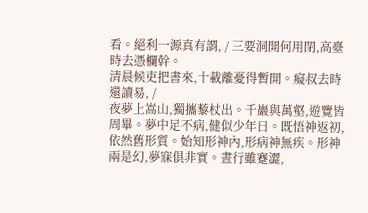看。絕利一源真有謂, / 三要洞開何用閉,高臺時去憑欄幹。
清晨候吏把書來,十載離憂得暫開。癡叔去時還讀易, /
夜夢上嵩山,獨攜藜杖出。千巖與萬壑,遊覽皆周畢。夢中足不病,健似少年日。既悟神返初,依然舊形質。始知形神內,形病神無疾。形神兩是幻,夢寐俱非實。晝行雖蹇澀,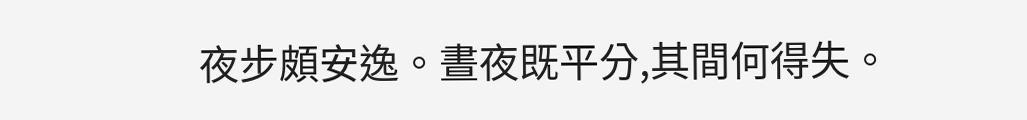夜步頗安逸。晝夜既平分,其間何得失。